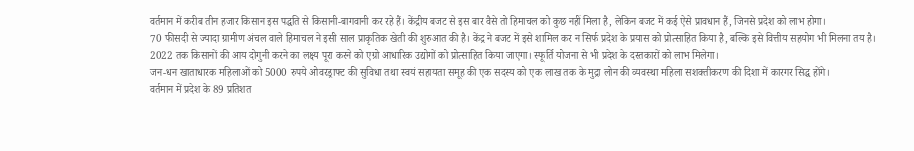वर्तमान में करीब तीन हजार किसान इस पद्धति से किसानी-बागवानी कर रहे हैं। केंद्रीय बजट से इस बार वैसे तो हिमाचल को कुछ नहीं मिला है, लेकिन बजट में कई ऐसे प्रावधान हैं, जिनसे प्रदेश को लाभ होगा।
70 फीसदी से ज्यादा ग्रामीण अंचल वाले हिमाचल ने इसी साल प्राकृतिक खेती की शुरुआत की है। केंद्र ने बजट में इसे शामिल कर न सिर्फ प्रदेश के प्रयास को प्रोत्साहित किया है, बल्कि इसे वित्तीय सहयोग भी मिलना तय है।
2022 तक किसानों की आय दोगुनी करने का लक्ष्य पूरा करने को एग्रो आधारिक उद्योगों को प्रोत्साहित किया जाएगा। स्फूर्ति योजना से भी प्रदेश के दस्तकारों को लाभ मिलेगा।
जन-धन खाताधारक महिलाओं को 5000 रुपये ओवरड्राफ्ट की सुविधा तथा स्वयं सहायता समूह की एक सदस्य को एक लाख तक के मुद्रा लोन की व्यवस्था महिला सशक्तीकरण की दिशा में कारगर सिद्ध होंगे।
वर्तमान में प्रदेश के 89 प्रतिशत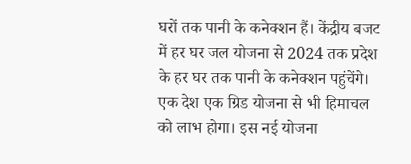घरों तक पानी के कनेक्शन हैं। केंद्रीय बजट में हर घर जल योजना से 2024 तक प्रदेश के हर घर तक पानी के कनेक्शन पहुंचेंगे। एक देश एक ग्रिड योजना से भी हिमाचल को लाभ होगा। इस नई योजना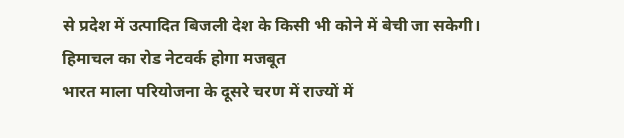से प्रदेश में उत्पादित बिजली देश के किसी भी कोने में बेची जा सकेगी।
हिमाचल का रोड नेटवर्क होगा मजबूत
भारत माला परियोजना के दूसरे चरण में राज्यों में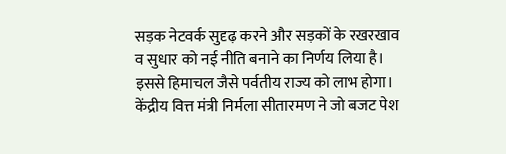सड़क नेटवर्क सुदृढ़ करने और सड़कों के रखरखाव व सुधार को नई नीति बनाने का निर्णय लिया है। इससे हिमाचल जैसे पर्वतीय राज्य को लाभ होगा।
केंद्रीय वित्त मंत्री निर्मला सीतारमण ने जो बजट पेश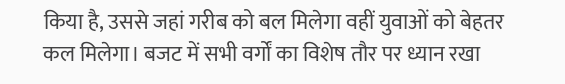किया है, उससे जहां गरीब को बल मिलेगा वहीं युवाओं को बेहतर कल मिलेगा। बजट में सभी वर्गों का विशेष तौर पर ध्यान रखा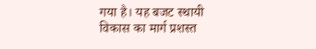गया है। यह बजट स्थायी विकास का मार्ग प्रशस्त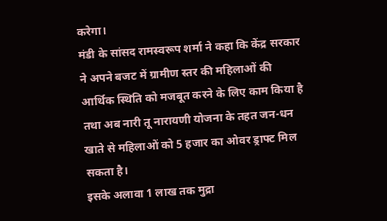करेगा।
मंडी के सांसद रामस्वरूप शर्मा ने कहा कि केंद्र सरकार ने अपने बजट में ग्रामीण स्तर की महिलाओं की आर्थिक स्थिति को मजबूत करने के लिए काम किया है तथा अब नारी तू नारायणी योजना के तहत जन-धन खाते से महिलाओं को 5 हजार का ओवर ड्राफ्ट मिल सकता है।
इसके अलावा 1 लाख तक मुद्रा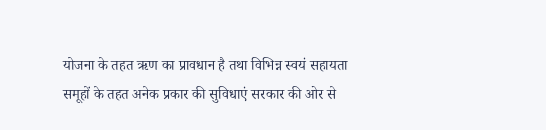योजना के तहत ऋण का प्रावधान है तथा विभिन्न स्वयं सहायता समूहों के तहत अनेक प्रकार की सुविधाएं सरकार की ओर से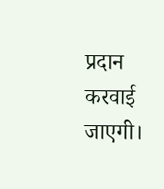प्रदान करवाई जाएगी।